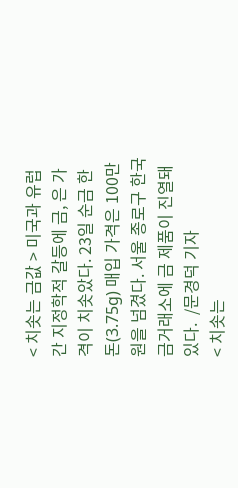< 치솟는 금값 > 미국과 유럽 간 지정학적 갈등에 금, 은 가격이 치솟았다. 23일 순금 한 돈(3.75g) 매입 가격은 100만원을 넘겼다. 서울 종로구 한국금거래소에 금 제품이 진열돼 있다.  /문경덕 기자
< 치솟는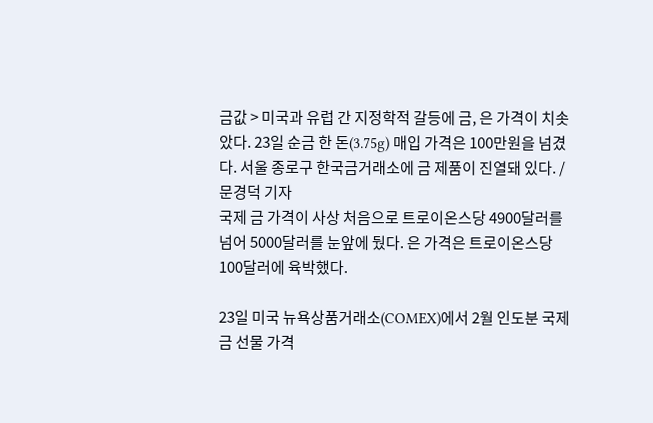금값 > 미국과 유럽 간 지정학적 갈등에 금, 은 가격이 치솟았다. 23일 순금 한 돈(3.75g) 매입 가격은 100만원을 넘겼다. 서울 종로구 한국금거래소에 금 제품이 진열돼 있다. /문경덕 기자
국제 금 가격이 사상 처음으로 트로이온스당 4900달러를 넘어 5000달러를 눈앞에 뒀다. 은 가격은 트로이온스당 100달러에 육박했다.

23일 미국 뉴욕상품거래소(COMEX)에서 2월 인도분 국제 금 선물 가격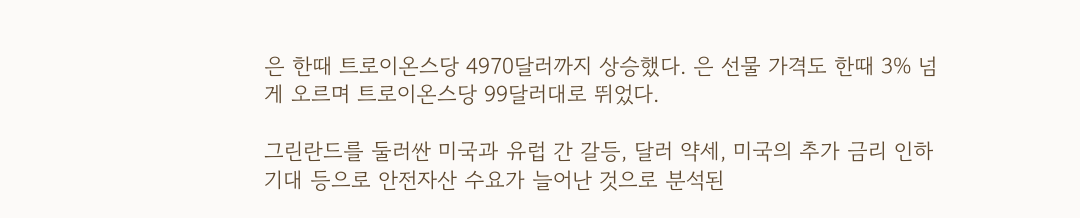은 한때 트로이온스당 4970달러까지 상승했다. 은 선물 가격도 한때 3% 넘게 오르며 트로이온스당 99달러대로 뛰었다.

그린란드를 둘러싼 미국과 유럽 간 갈등, 달러 약세, 미국의 추가 금리 인하 기대 등으로 안전자산 수요가 늘어난 것으로 분석된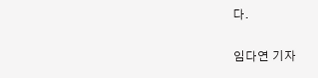다.

임다연 기자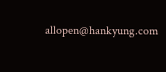allopen@hankyung.com